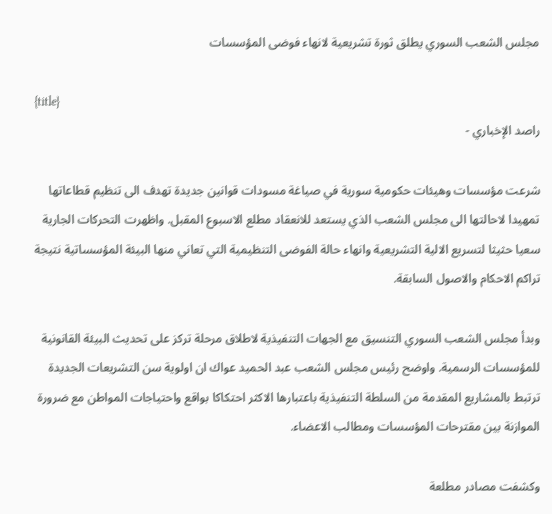مجلس الشعب السوري يطلق ثورة تشريعية لانهاء فوضى المؤسسات

{title}
راصد الإخباري -

شرعت مؤسسات وهيئات حكومية سورية في صياغة مسودات قوانين جديدة تهدف الى تنظيم قطاعاتها تمهيدا لاحالتها الى مجلس الشعب الذي يستعد للانعقاد مطلع الاسبوع المقبل. واظهرت التحركات الجارية سعيا حثيثا لتسريع الالية التشريعية وانهاء حالة الفوضى التنظيمية التي تعاني منها البيئة المؤسساتية نتيجة تراكم الاحكام والاصول السابقة.

وبدأ مجلس الشعب السوري التنسيق مع الجهات التنفيذية لاطلاق مرحلة تركز على تحديث البيئة القانونية للمؤسسات الرسمية. واوضح رئيس مجلس الشعب عبد الحميد عواك ان اولوية سن التشريعات الجديدة ترتبط بالمشاريع المقدمة من السلطة التنفيذية باعتبارها الاكثر احتكاكا بواقع واحتياجات المواطن مع ضرورة الموازنة بين مقترحات المؤسسات ومطالب الاعضاء.

وكشفت مصادر مطلعة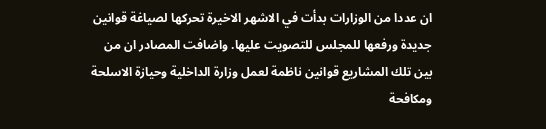ان عددا من الوزارات بدأت في الاشهر الاخيرة تحركها لصياغة قوانين جديدة ورفعها للمجلس للتصويت عليها. واضافت المصادر ان من بين تلك المشاريع قوانين ناظمة لعمل وزارة الداخلية وحيازة الاسلحة ومكافحة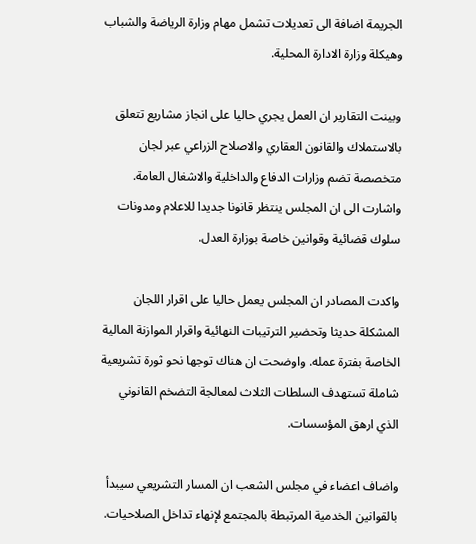الجريمة اضافة الى تعديلات تشمل مهام وزارة الرياضة والشباب وهيكلة وزارة الادارة المحلية.

وبينت التقارير ان العمل يجري حاليا على انجاز مشاريع تتعلق بالاستملاك والقانون العقاري والاصلاح الزراعي عبر لجان متخصصة تضم وزارات الدفاع والداخلية والاشغال العامة. واشارت الى ان المجلس ينتظر قانونا جديدا للاعلام ومدونات سلوك قضائية وقوانين خاصة بوزارة العدل.

واكدت المصادر ان المجلس يعمل حاليا على اقرار اللجان المشكلة حديثا وتحضير الترتيبات النهائية واقرار الموازنة المالية الخاصة بفترة عمله. واوضحت ان هناك توجها نحو ثورة تشريعية شاملة تستهدف السلطات الثلاث لمعالجة التضخم القانوني الذي ارهق المؤسسات.

واضاف اعضاء في مجلس الشعب ان المسار التشريعي سيبدأ بالقوانين الخدمية المرتبطة بالمجتمع لإنهاء تداخل الصلاحيات.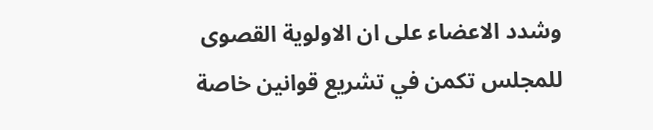وشدد الاعضاء على ان الاولوية القصوى للمجلس تكمن في تشريع قوانين خاصة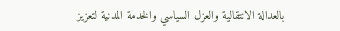بالعدالة الانتقالية والعزل السياسي والخدمة المدنية لتعزيز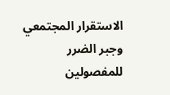الاستقرار المجتمعي وجبر الضرر للمفصولين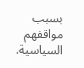بسبب مواقفهم السياسية.